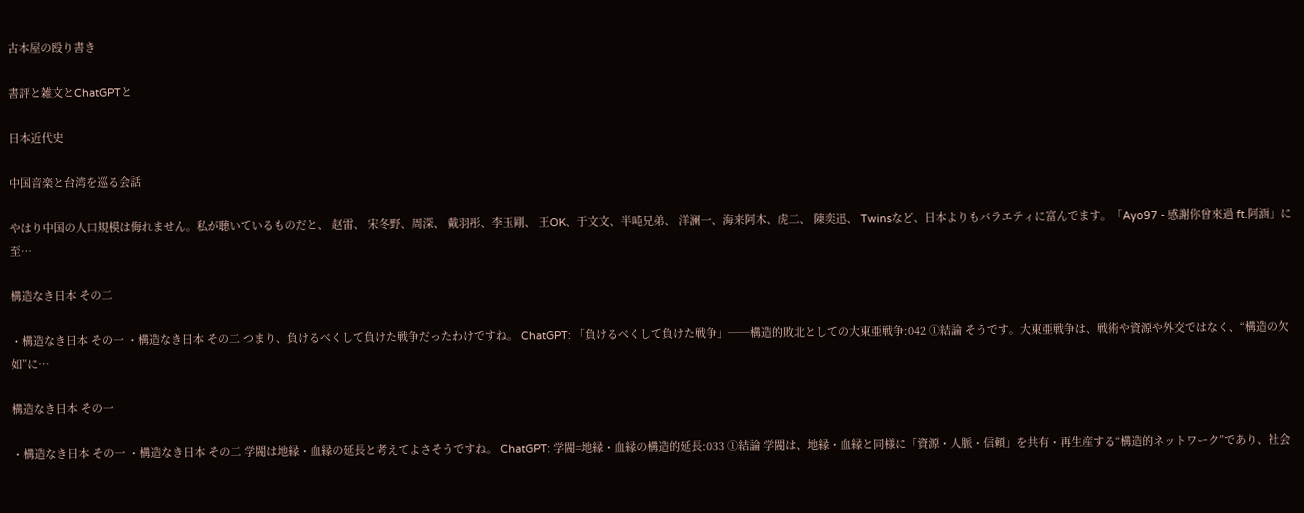古本屋の殴り書き

書評と雑文とChatGPTと

日本近代史

中国音楽と台湾を巡る会話

やはり中国の人口規模は侮れません。私が聴いているものだと、 赵雷、 宋冬野、周深、 戴羽彤、李玉剛、 王OK、于文文、半吨兄弟、 洋澜一、海来阿木、虎二、 陳奕迅、 Twinsなど、日本よりもバラエティに富んでます。「Ayo97 - 感謝你曾來過 ft.阿涵」に至…

構造なき日本 その二

・構造なき日本 その一 ・構造なき日本 その二 つまり、負けるべくして負けた戦争だったわけですね。 ChatGPT: 「負けるべくして負けた戦争」──構造的敗北としての大東亜戦争:042 ①結論 そうです。大東亜戦争は、戦術や資源や外交ではなく、“構造の欠如”に…

構造なき日本 その一

・構造なき日本 その一 ・構造なき日本 その二 学閥は地縁・血縁の延長と考えてよさそうですね。 ChatGPT: 学閥=地縁・血縁の構造的延長:033 ①結論 学閥は、地縁・血縁と同様に「資源・人脈・信頼」を共有・再生産する“構造的ネットワーク”であり、社会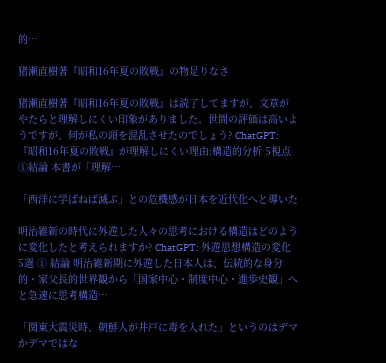的…

猪瀬直樹著『昭和16年夏の敗戦』の物足りなさ

猪瀬直樹著『昭和16年夏の敗戦』は読了してますが、文章がやたらと理解しにくい印象がありました。世間の評価は高いようですが、何が私の頭を混乱させたのでしょう? ChatGPT: 『昭和16年夏の敗戦』が理解しにくい理由:構造的分析 5視点 ①結論 本書が「理解…

「西洋に学ばねば滅ぶ」との危機感が日本を近代化へと導いた

明治維新の時代に外遊した人々の思考における構造はどのように変化したと考えられますか? ChatGPT: 外遊思想構造の変化 5選 ① 結論 明治維新期に外遊した日本人は、伝統的な身分的・家父長的世界観から「国家中心・制度中心・進歩史観」へと急速に思考構造…

「関東大震災時、朝鮮人が井戸に毒を入れた」というのはデマかデマではな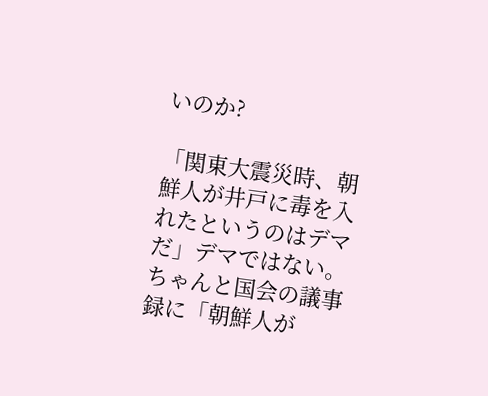いのか?

「関東大震災時、朝鮮人が井戸に毒を入れたというのはデマだ」デマではない。ちゃんと国会の議事録に「朝鮮人が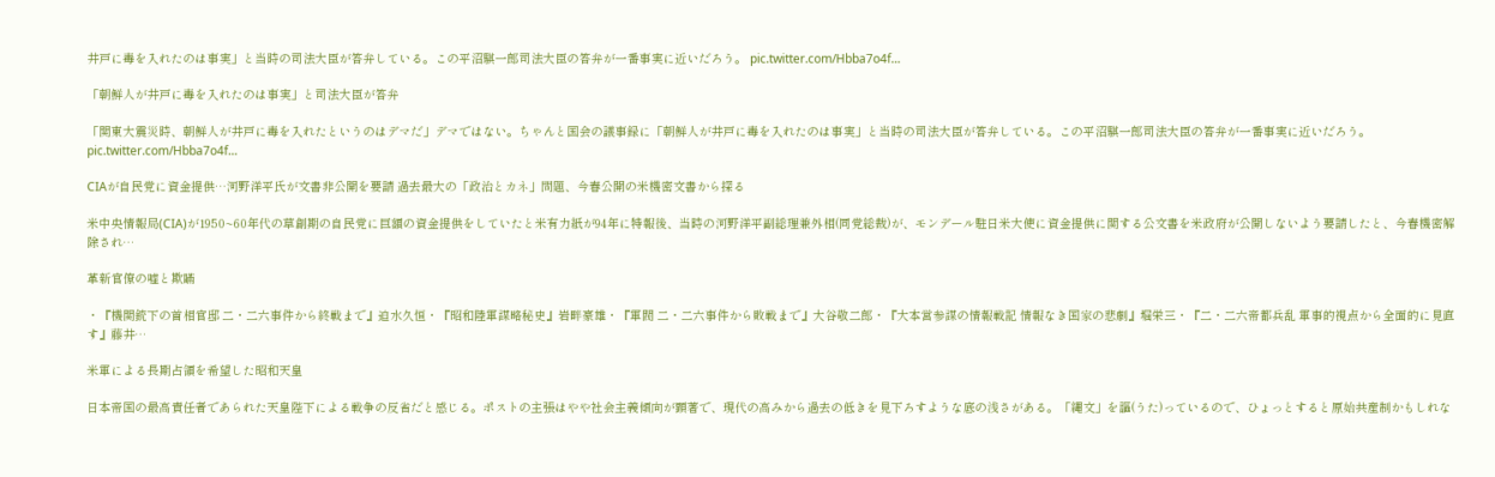井戸に毒を入れたのは事実」と当時の司法大臣が答弁している。この平沼騏一郎司法大臣の答弁が一番事実に近いだろう。 pic.twitter.com/Hbba7o4f…

「朝鮮人が井戸に毒を入れたのは事実」と司法大臣が答弁

「関東大震災時、朝鮮人が井戸に毒を入れたというのはデマだ」デマではない。ちゃんと国会の議事録に「朝鮮人が井戸に毒を入れたのは事実」と当時の司法大臣が答弁している。この平沼騏一郎司法大臣の答弁が一番事実に近いだろう。 pic.twitter.com/Hbba7o4f…

CIAが自民党に資金提供…河野洋平氏が文書非公開を要請 過去最大の「政治とカネ」問題、今春公開の米機密文書から探る

米中央情報局(CIA)が1950~60年代の草創期の自民党に巨額の資金提供をしていたと米有力紙が94年に特報後、当時の河野洋平副総理兼外相(同党総裁)が、モンデール駐日米大使に資金提供に関する公文書を米政府が公開しないよう要請したと、今春機密解除され…

革新官僚の嘘と欺瞞

・『機関銃下の首相官邸 二・二六事件から終戦まで』迫水久恒・『昭和陸軍謀略秘史』岩畔豪雄・『軍閥 二・二六事件から敗戦まで』大谷敬二郎・『大本営参謀の情報戦記 情報なき国家の悲劇』堀栄三・『二・二六帝都兵乱 軍事的視点から全面的に見直す』藤井…

米軍による長期占領を希望した昭和天皇

日本帝国の最高責任者であられた天皇陛下による戦争の反省だと感じる。ポストの主張はやや社会主義傾向が顕著で、現代の高みから過去の低きを見下ろすような底の浅さがある。「縄文」を謳(うた)っているので、ひょっとすると原始共産制かもしれな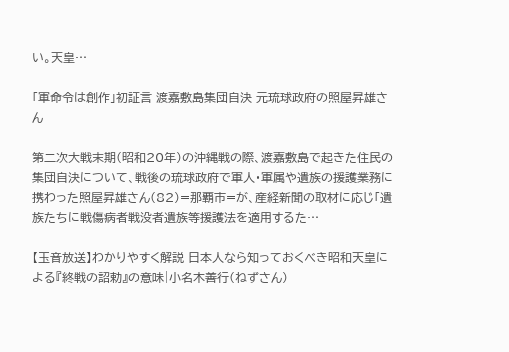い。天皇…

「軍命令は創作」初証言 渡嘉敷島集団自決 元琉球政府の照屋昇雄さん

第二次大戦末期(昭和20年)の沖縄戦の際、渡嘉敷島で起きた住民の集団自決について、戦後の琉球政府で軍人・軍属や遺族の援護業務に携わった照屋昇雄さん(82)=那覇市=が、産経新聞の取材に応じ「遺族たちに戦傷病者戦没者遺族等援護法を適用するた…

【玉音放送】わかりやすく解説 日本人なら知っておくべき昭和天皇による『終戦の詔勅』の意味|小名木善行(ねずさん)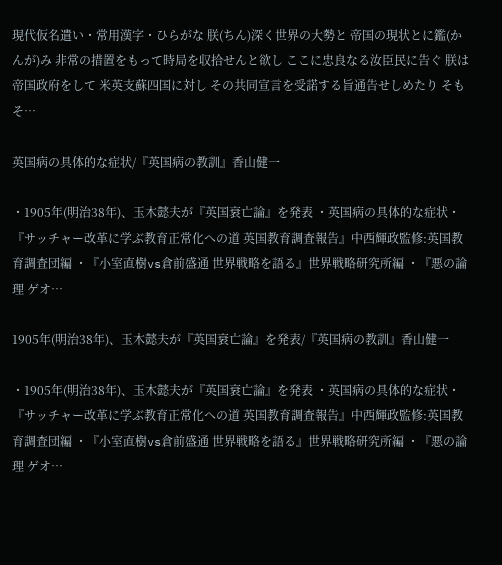現代仮名遣い・常用漢字・ひらがな 朕(ちん)深く世界の大勢と 帝国の現状とに鑑(かんが)み 非常の措置をもって時局を収拾せんと欲し ここに忠良なる汝臣民に告ぐ 朕は帝国政府をして 米英支蘇四国に対し その共同宣言を受諾する旨通告せしめたり そもそ…

英国病の具体的な症状/『英国病の教訓』香山健一

・1905年(明治38年)、玉木懿夫が『英国衰亡論』を発表 ・英国病の具体的な症状・『サッチャー改革に学ぶ教育正常化への道 英国教育調査報告』中西輝政監修:英国教育調査団編 ・『小室直樹vs倉前盛通 世界戦略を語る』世界戦略研究所編 ・『悪の論理 ゲオ…

1905年(明治38年)、玉木懿夫が『英国衰亡論』を発表/『英国病の教訓』香山健一

・1905年(明治38年)、玉木懿夫が『英国衰亡論』を発表 ・英国病の具体的な症状・『サッチャー改革に学ぶ教育正常化への道 英国教育調査報告』中西輝政監修:英国教育調査団編 ・『小室直樹vs倉前盛通 世界戦略を語る』世界戦略研究所編 ・『悪の論理 ゲオ…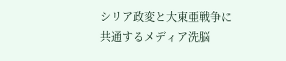シリア政変と大東亜戦争に共通するメディア洗脳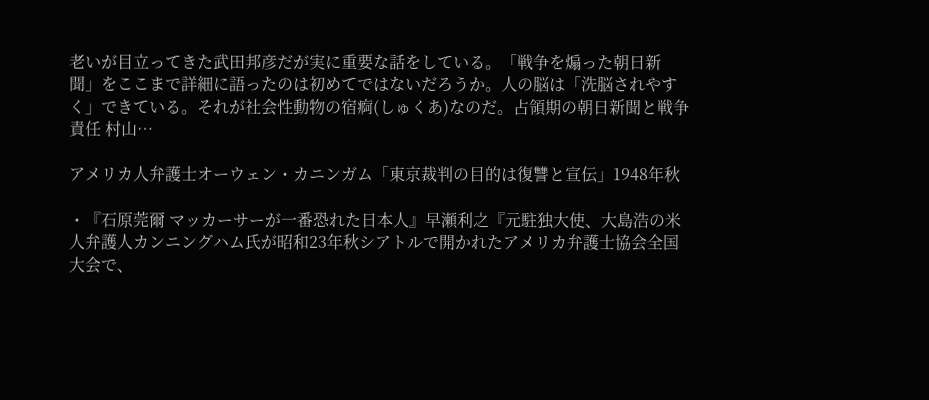老いが目立ってきた武田邦彦だが実に重要な話をしている。「戦争を煽った朝日新聞」をここまで詳細に語ったのは初めてではないだろうか。人の脳は「洗脳されやすく」できている。それが社会性動物の宿痾(しゅくあ)なのだ。占領期の朝日新聞と戦争責任 村山…

アメリカ人弁護士オーウェン・カニンガム「東京裁判の目的は復讐と宣伝」1948年秋

・『石原莞爾 マッカーサーが一番恐れた日本人』早瀬利之『元駐独大使、大島浩の米人弁護人カンニングハム氏が昭和23年秋シアトルで開かれたアメリカ弁護士協会全国大会で、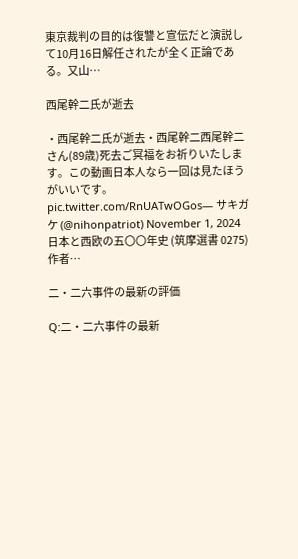東京裁判の目的は復讐と宣伝だと演説して10月16日解任されたが全く正論である。又山…

西尾幹二氏が逝去

・西尾幹二氏が逝去・西尾幹二西尾幹二さん(89歳)死去ご冥福をお祈りいたします。この動画日本人なら一回は見たほうがいいです。 pic.twitter.com/RnUATwOGos— サキガケ (@nihonpatriot) November 1, 2024 日本と西欧の五〇〇年史 (筑摩選書 0275)作者…

二・二六事件の最新の評価

Q:二・二六事件の最新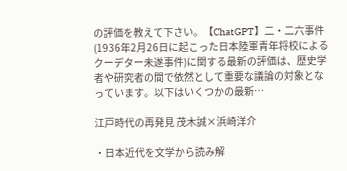の評価を教えて下さい。【ChatGPT】二・二六事件(1936年2月26日に起こった日本陸軍青年将校によるクーデター未遂事件)に関する最新の評価は、歴史学者や研究者の間で依然として重要な議論の対象となっています。以下はいくつかの最新…

江戸時代の再発見 茂木誠×浜崎洋介

・日本近代を文学から読み解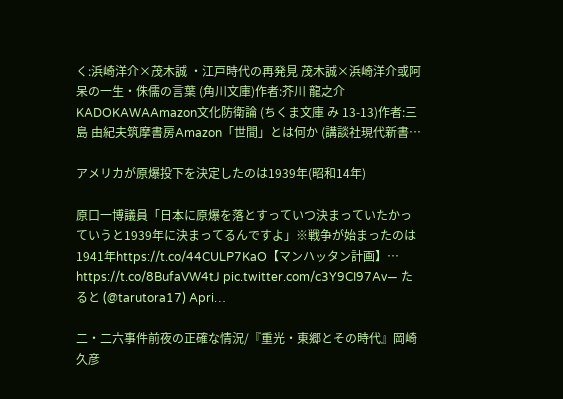く:浜崎洋介×茂木誠 ・江戸時代の再発見 茂木誠×浜崎洋介或阿呆の一生・侏儒の言葉 (角川文庫)作者:芥川 龍之介KADOKAWAAmazon文化防衛論 (ちくま文庫 み 13-13)作者:三島 由紀夫筑摩書房Amazon「世間」とは何か (講談社現代新書…

アメリカが原爆投下を決定したのは1939年(昭和14年)

原口一博議員「日本に原爆を落とすっていつ決まっていたかっていうと1939年に決まってるんですよ」※戦争が始まったのは1941年https://t.co/44CULP7KaO【マンハッタン計画】… https://t.co/8BufaVW4tJ pic.twitter.com/c3Y9CI97Av— たると (@tarutora17) Apri…

二・二六事件前夜の正確な情況/『重光・東郷とその時代』岡崎久彦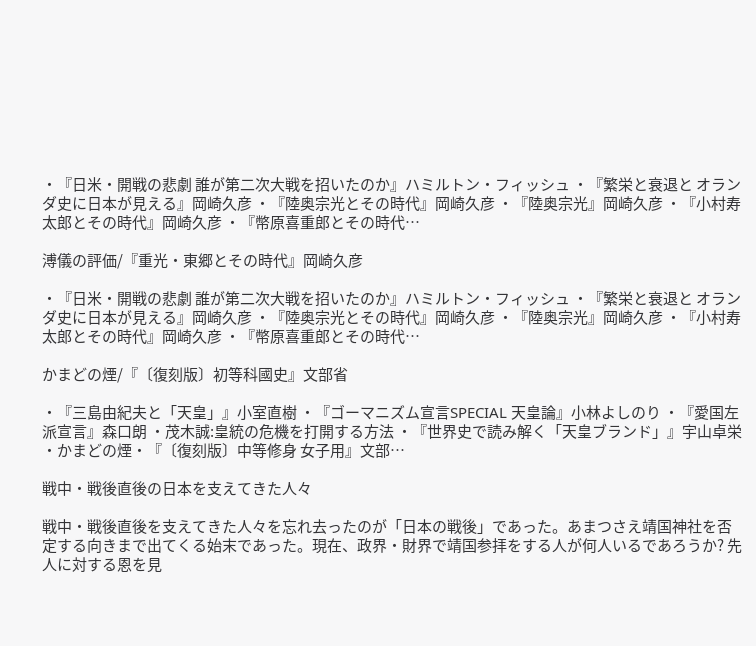・『日米・開戦の悲劇 誰が第二次大戦を招いたのか』ハミルトン・フィッシュ ・『繁栄と衰退と オランダ史に日本が見える』岡崎久彦 ・『陸奥宗光とその時代』岡崎久彦 ・『陸奥宗光』岡崎久彦 ・『小村寿太郎とその時代』岡崎久彦 ・『幣原喜重郎とその時代…

溥儀の評価/『重光・東郷とその時代』岡崎久彦

・『日米・開戦の悲劇 誰が第二次大戦を招いたのか』ハミルトン・フィッシュ ・『繁栄と衰退と オランダ史に日本が見える』岡崎久彦 ・『陸奥宗光とその時代』岡崎久彦 ・『陸奥宗光』岡崎久彦 ・『小村寿太郎とその時代』岡崎久彦 ・『幣原喜重郎とその時代…

かまどの煙/『〔復刻版〕初等科國史』文部省

・『三島由紀夫と「天皇」』小室直樹 ・『ゴーマニズム宣言SPECIAL 天皇論』小林よしのり ・『愛国左派宣言』森口朗 ・茂木誠:皇統の危機を打開する方法 ・『世界史で読み解く「天皇ブランド」』宇山卓栄 ・かまどの煙・『〔復刻版〕中等修身 女子用』文部…

戦中・戦後直後の日本を支えてきた人々

戦中・戦後直後を支えてきた人々を忘れ去ったのが「日本の戦後」であった。あまつさえ靖国神社を否定する向きまで出てくる始末であった。現在、政界・財界で靖国参拝をする人が何人いるであろうか? 先人に対する恩を見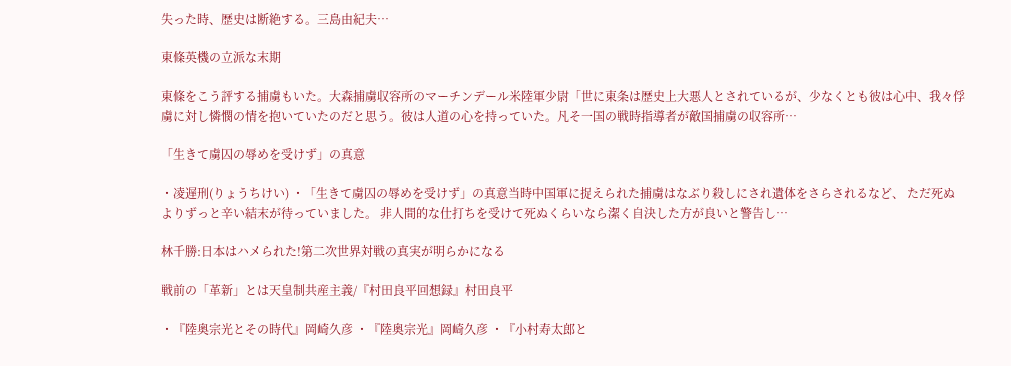失った時、歴史は断絶する。三島由紀夫…

東條英機の立派な末期

東條をこう評する捕虜もいた。大森捕虜収容所のマーチンデール米陸軍少尉「世に東条は歴史上大悪人とされているが、少なくとも彼は心中、我々俘虜に対し憐憫の情を抱いていたのだと思う。彼は人道の心を持っていた。凡そ一国の戦時指導者が敵国捕虜の収容所…

「生きて虜囚の辱めを受けず」の真意

・凌遅刑(りょうちけい) ・「生きて虜囚の辱めを受けず」の真意当時中国軍に捉えられた捕虜はなぶり殺しにされ遺体をさらされるなど、 ただ死ぬよりずっと辛い結末が待っていました。 非人間的な仕打ちを受けて死ぬくらいなら潔く自決した方が良いと警告し…

林千勝:日本はハメられた!第二次世界対戦の真実が明らかになる

戦前の「革新」とは天皇制共産主義/『村田良平回想録』村田良平

・『陸奥宗光とその時代』岡崎久彦 ・『陸奥宗光』岡崎久彦 ・『小村寿太郎と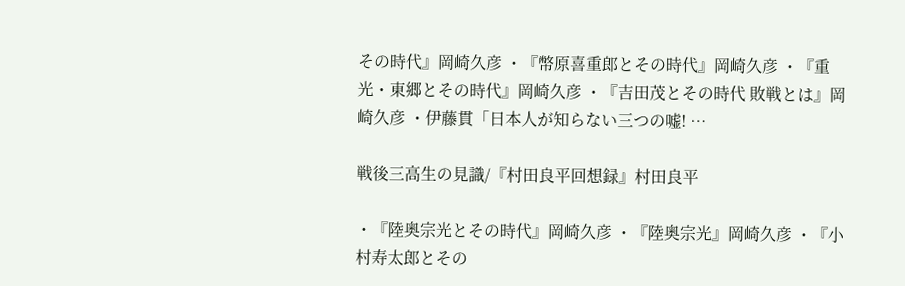その時代』岡崎久彦 ・『幣原喜重郎とその時代』岡崎久彦 ・『重光・東郷とその時代』岡崎久彦 ・『吉田茂とその時代 敗戦とは』岡崎久彦 ・伊藤貫「日本人が知らない三つの嘘! …

戦後三高生の見識/『村田良平回想録』村田良平

・『陸奥宗光とその時代』岡崎久彦 ・『陸奥宗光』岡崎久彦 ・『小村寿太郎とその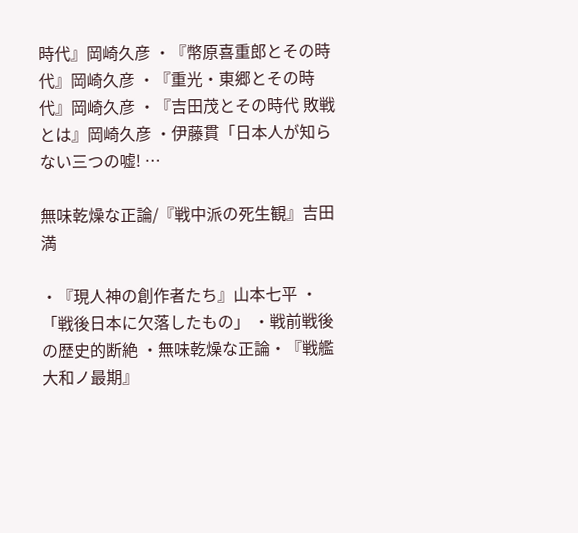時代』岡崎久彦 ・『幣原喜重郎とその時代』岡崎久彦 ・『重光・東郷とその時代』岡崎久彦 ・『吉田茂とその時代 敗戦とは』岡崎久彦 ・伊藤貫「日本人が知らない三つの嘘! …

無味乾燥な正論/『戦中派の死生観』吉田満

・『現人神の創作者たち』山本七平 ・「戦後日本に欠落したもの」 ・戦前戦後の歴史的断絶 ・無味乾燥な正論・『戦艦大和ノ最期』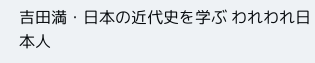吉田満・日本の近代史を学ぶ われわれ日本人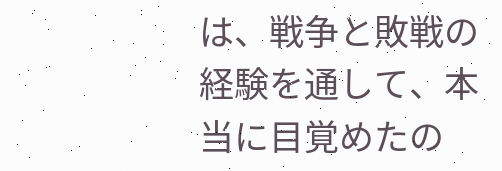は、戦争と敗戦の経験を通して、本当に目覚めたの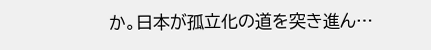か。日本が孤立化の道を突き進ん…